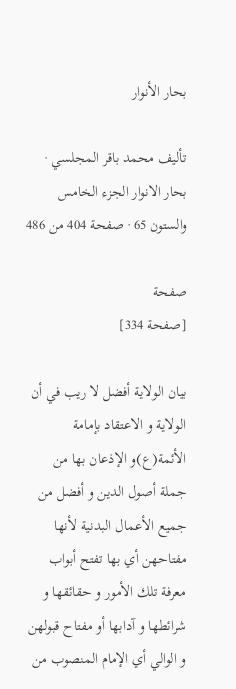بحار الأنوار

تأليف محمد باقر المجلسي · بحار الانوار الجزء الخامس والستون 65 · صفحة 404 من 486

صفحة
[صفحة 334]

بيان الولاية أفضل لا ريب في أن الولاية و الاعتقاد بإمامة الأئمة(ع)و الإذعان بها من جملة أصول الدين و أفضل من جميع الأعمال البدنية لأنها مفتاحهن أي بها تفتح أبواب معرفة تلك الأمور و حقائقها و شرائطها و آدابها أو مفتاح قبولهن و الوالي أي الإمام المنصوب من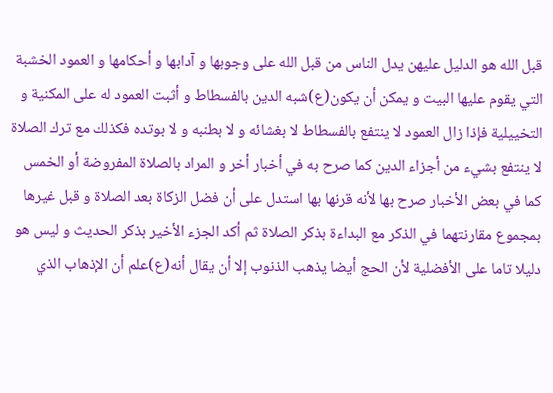قبل الله هو الدليل عليهن يدل الناس من قبل الله على وجوبها و آدابها و أحكامها و العمود الخشبة التي يقوم عليها البيت و يمكن أن يكون(ع)شبه الدين بالفسطاط و أثبت العمود له على المكنية و التخييلية فإذا زال العمود لا ينتفع بالفسطاط لا بغشائه و لا بطنبه و لا بوتده فكذلك مع ترك الصلاة لا ينتفع بشيء من أجزاء الدين كما صرح به في أخبار أخر و المراد بالصلاة المفروضة أو الخمس كما في بعض الأخبار صرح بها لأنه قرنها بها استدل على أن فضل الزكاة بعد الصلاة و قبل غيرها بمجموع مقارنتهما في الذكر مع البداءة بذكر الصلاة ثم أكد الجزء الأخير بذكر الحديث و ليس هو دليلا تاما على الأفضلية لأن الحج أيضا يذهب الذنوب إلا أن يقال أنه(ع)علم أن الإذهاب الذي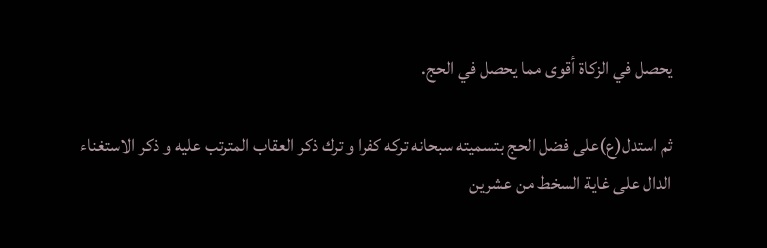يحصل في الزكاة أقوى مما يحصل في الحج.

ثم استدل(ع)على فضل الحج بتسميته سبحانه تركه كفرا و ترك ذكر العقاب المترتب عليه و ذكر الاستغناء الدال على غاية السخط من عشرين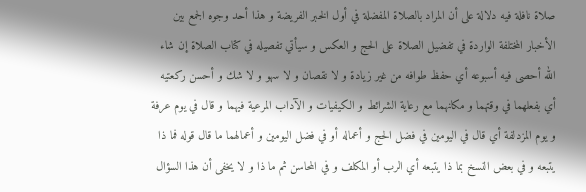صلاة نافلة فيه دلالة على أن المراد بالصلاة المفضلة في أول الخبر الفريضة و هذا أحد وجوه الجمع بين الأخبار المختلفة الواردة في تفضيل الصلاة على الحج و العكس و سيأتي تفصيله في كتاب الصلاة إن شاء الله أحصى فيه أسبوعه أي حفظ طوافه من غير زيادة و لا نقصان و لا سهو و لا شك و أحسن ركعتيه أي بفعلهما في وقتهما و مكانهما مع رعاية الشرائط و الكيفيات و الآداب المرعية فيهما و قال في يوم عرفة و يوم المزدلفة أي قال في اليومين في فضل الحج و أعماله أو في فضل اليومين و أعمالهما ما قال قوله فما ذا يتبعه و في بعض النسخ بما ذا يتبعه أي الرب أو المكلف و في المحاسن ثم ما ذا و لا يخفى أن هذا السؤال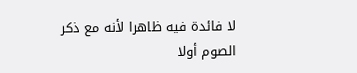لا فائدة فيه ظاهرا لأنه مع ذكر الصوم أولا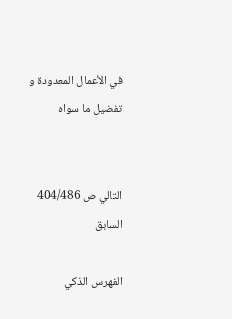في الأعمال المعدودة و تفضيل ما سواه


التالي ص 404/486 السابق

الفهرس الذكي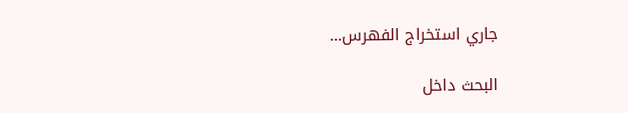جاري استخراج الفهرس...

البحث داخل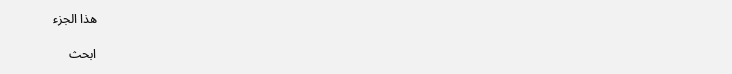هذا الجزء

ابحث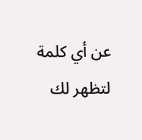عن أي كلمة لتظهر لك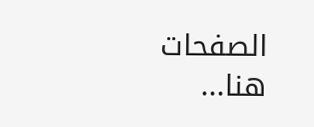الصفحات هنا...